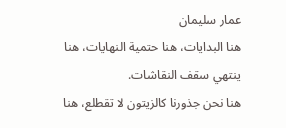عمار سليمان
هنا البدايات، هنا حتمية النهايات، هنا ينتهي سقف النقاشات.
هنا نحن جذورنا كالزيتون لا تقطلع، هنا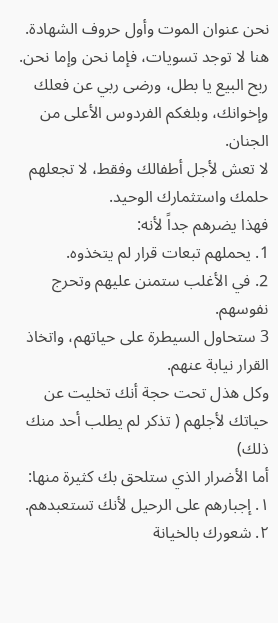نحن عنوان الموت وأول حروف الشهادة.
هنا لا توجد تسويات، فإما نحن وإما نحن.
ربح البيع يا بطل، ورضى ربي عن فعلك وإخوانك، وبلغكم الفردوس الأعلى من الجنان.
لا تعش لأجل أطفالك وفقط، لا تجعلهم حلمك واستثمارك الوحيد.
فهذا يضرهم جداً لأنه:
1. يحملهم تبعات قرار لم يتخذوه.
2. في الأغلب ستمنن عليهم وتحرج نفوسهم.
3 ستحاول السيطرة على حياتهم، واتخاذ القرار نيابة عنهم.
وكل هذل تحت حجة أنك تخليت عن حياتك لأجلهم ( تذكر لم يطلب أحد منك ذلك)
أما الأضرار الذي ستلحق بك كثيرة منها:
١. إجبارهم على الرحيل لأنك تستعبدهم.
٢. شعورك بالخيانة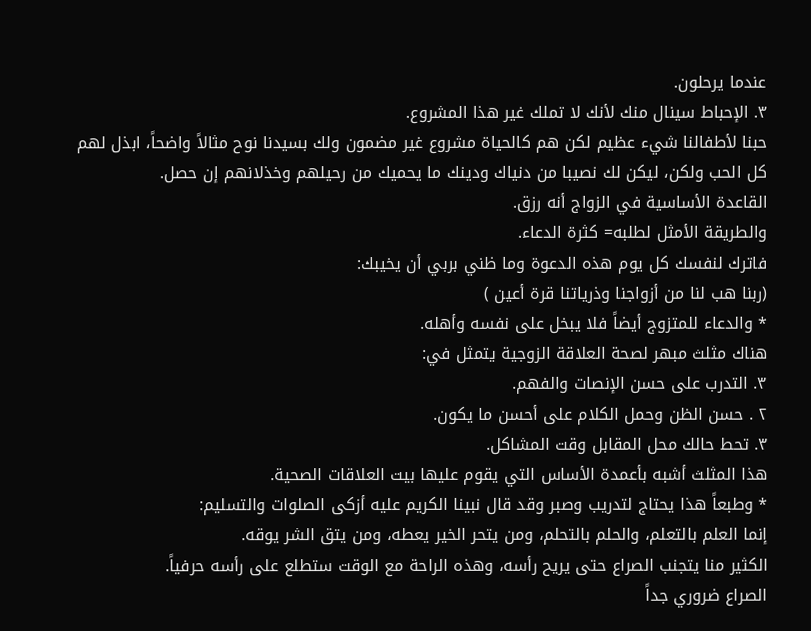عندما يرحلون.
٣. الإحباط سينال منك لأنك لا تملك غير هذا المشروع.
حبنا لأطفالنا شيء عظيم لكن هم كالحياة مشروع غير مضمون ولك بسيدنا نوح مثالاً واضحاً، ابذل لهم كل الحب ولكن، ليكن لك نصيبا من دنياك ودينك ما يحميك من رحيلهم وخذلانهم إن حصل.
القاعدة الأساسية في الزواج أنه رزق.
والطريقة الأمثل لطلبه= كثرة الدعاء.
فاترك لنفسك كل يوم هذه الدعوة وما ظني بربي أن يخيبك:
(ربنا هب لنا من أزواجنا وذرياتنا قرة أعين )
* والدعاء للمتزوج أيضاً فلا يبخل على نفسه وأهله.
هناك مثلث مبهر لصحة العلاقة الزوجية يتمثل في:
٣. التدرب على حسن الإنصات والفهم.
٢ . حسن الظن وحمل الكلام على أحسن ما يكون.
٣. تحط حالك محل المقابل وقت المشاكل.
هذا المثلث أشبه بأعمدة الأساس التي يقوم عليها بيت العلاقات الصحية.
* وطبعاً هذا يحتاج لتدريب وصبر وقد قال نبينا الكريم عليه أزكى الصلوات والتسليم:
إنما العلم بالتعلم، والحلم بالتحلم، ومن يتحر الخير يعطه، ومن يتق الشر يوقه.
الكثير منا يتجنب الصراع حتى يريح رأسه، وهذه الراحة مع الوقت ستطلع على رأسه حرفياً.
الصراع ضروري جداً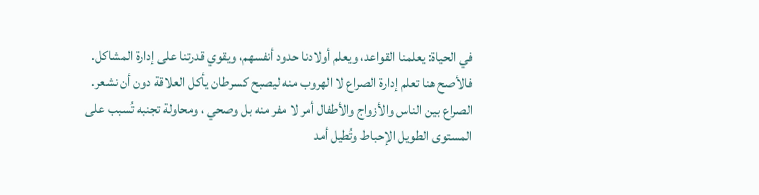في الحياة: يعلمنا القواعد، ويعلم أولادنا حدود أنفسهم، ويقوي قدرتنا على إدارة المشاكل.
فالأصح هنا تعلم إدارة الصراع لا الهروب منه ليصبح كسرطان يأكل العلاقة دون أن نشعر.
الصراع بين الناس والأزواج والأطفال أمر لا مفر منه بل وصحي ، ومحاولة تجنبه تُسبب على المستوى الطويل الإحباط وتُطيل أمد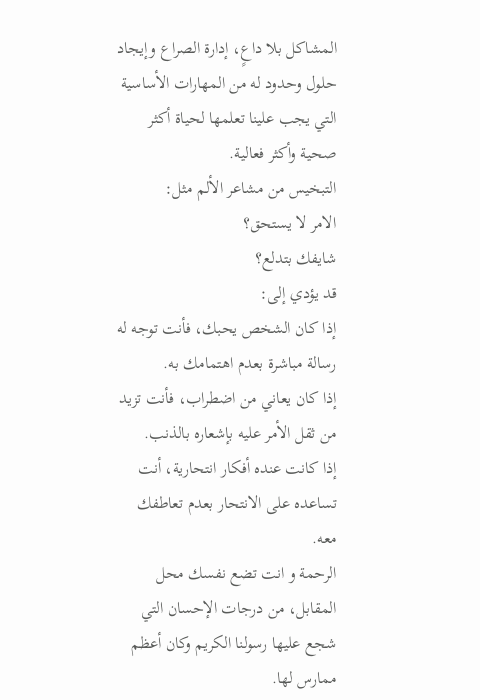المشاكل بلا داعٍ، إدارة الصراع وإيجاد حلول وحدود له من المهارات الأساسية التي يجب علينا تعلمها لحياة أكثر صحية وأكثر فعالية.
التبخيس من مشاعر الألم مثل:
الامر لا يستحق؟
شايفك بتدلع؟
قد يؤدي إلى:
إذا كان الشخص يحبك، فأنت توجه له رسالة مباشرة بعدم اهتمامك به.
إذا كان يعاني من اضطراب، فأنت تزيد من ثقل الأمر عليه بإشعاره بالذنب.
إذا كانت عنده أفكار انتحارية، أنت تساعده على الانتحار بعدم تعاطفك معه.
الرحمة و انت تضع نفسك محل المقابل، من درجات الإحسان التي شجع عليها رسولنا الكريم وكان أعظم ممارس لها.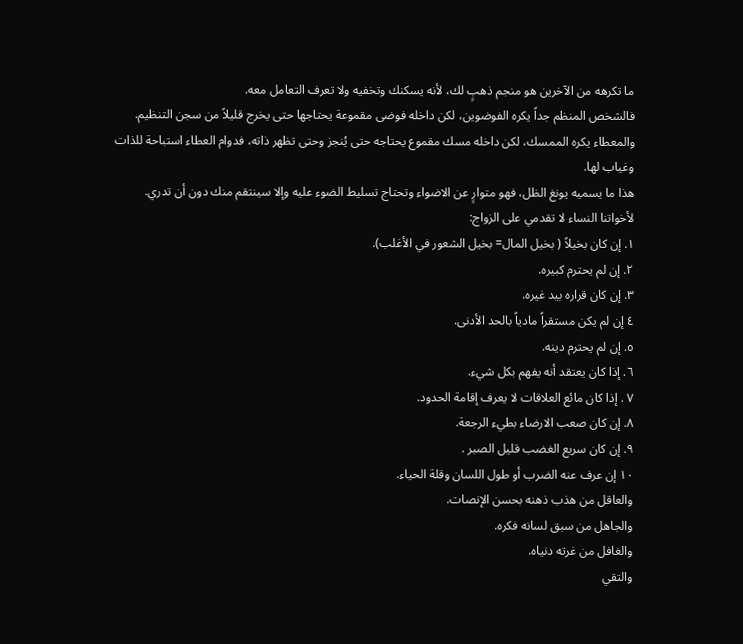ما تكرهه من الآخرين هو منجم ذهبٍ لك، لأنه يسكنك وتخفيه ولا تعرف التعامل معه.
فالشخص المنظم جداً يكره الفوضوين، لكن داخله فوضى مقموعة يحتاجها حتى يخرج قليلاً من سجن التنظيم.
والمعطاء يكره الممسك، لكن داخله مسك مقموع يحتاجه حتى يُنجز وحتى تظهر ذاته، فدوام العطاء استباحة للذات وغياب لها.
هذا ما يسميه يونغ الظل، فهو متوارٍ عن الاضواء وتحتاج تسليط الضوء عليه وإلا سينتقم منك دون أن تدري.
لأخواتنا النساء لا تقدمي على الزواج:
١. إن كان بخيلاً ( بخيل المال= بخيل الشعور في الأغلب).
٢. إن لم يحترم كبيره.
٣. إن كان قراره بيد غيره.
٤ إن لم يكن مستقراً مادياً بالحد الأدنى.
٥. إن لم يحترم دينه.
٦. إذا كان يعتقد أنه يفهم بكل شيء.
٧ . إذا كان مائع العلاقات لا يعرف إقامة الحدود.
٨. إن كان صعب الارضاء بطيء الرجعة.
٩. إن كان سريع الغضب قليل الصبر .
١٠ إن عرف عنه الضرب أو طول اللسان وقلة الحياء.
والعاقل من هذب ذهنه بحسن الإنصات.
والجاهل من سبق لسانه فكره.
والغافل من غرته دنياه.
والتقي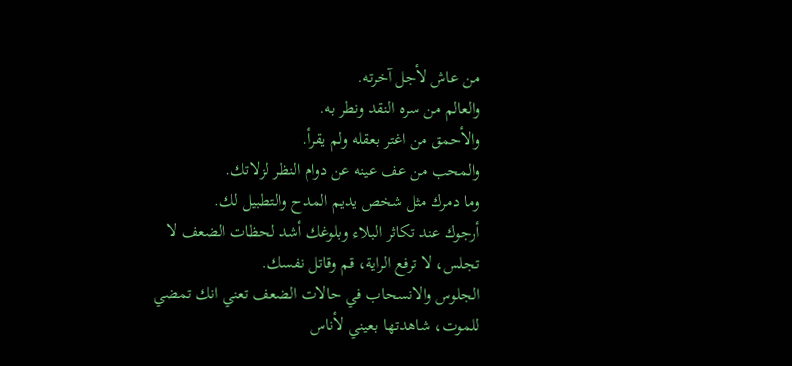من عاش لأجل آخرته.
والعالم من سره النقد ونطر به.
والأحمق من اغتر بعقله ولم يقرأ.
والمحب من عف عينه عن دوام النظر لزلاتك.
وما دمرك مثل شخص يديم المدح والتطبيل لك.
أرجوك عند تكاثر البلاء وبلوغك أشد لحظات الضعف لا تجلس، لا ترفع الراية، قم وقاتل نفسك.
الجلوس والانسحاب في حالات الضعف تعني انك تمضي للموت، شاهدتها بعيني لأناس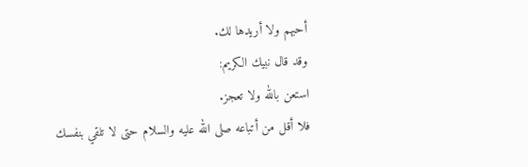أحبهم ولا أريدها لك.
وقد قال نبيك الكريم:
استعن بالله ولا تعجز.
فلا أقل من أتباعه صلى الله عليه والسلام حتى لا تلقي بنفسك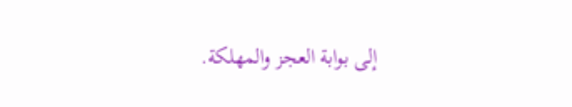إلى بوابة العجز والمهلكة.